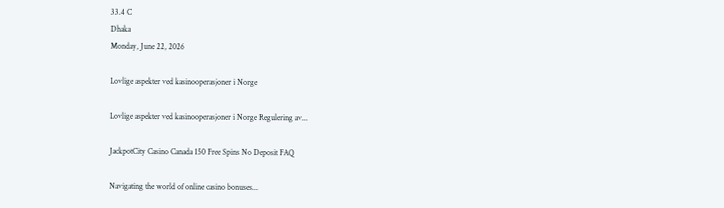33.4 C
Dhaka
Monday, June 22, 2026

Lovlige aspekter ved kasinooperasjoner i Norge

Lovlige aspekter ved kasinooperasjoner i Norge Regulering av...

JackpotCity Casino Canada 150 Free Spins No Deposit FAQ

Navigating the world of online casino bonuses...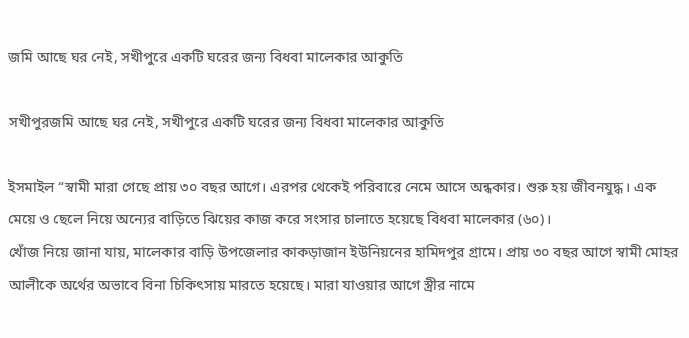জমি আছে ঘর নেই, সখীপুরে একটি ঘরের জন্য বিধবা মালেকার আকুতি

সখীপুরজমি আছে ঘর নেই, সখীপুরে একটি ঘরের জন্য বিধবা মালেকার আকুতি

ইসমাইল “স্বামী মারা গেছে প্রায় ৩০ বছর আগে। এরপর থেকেই পরিবারে নেমে আসে অন্ধকার। শুরু হয় জীবনযুদ্ধ। এক মেয়ে ও ছেলে নিয়ে অন্যের বাড়িতে ঝিয়ের কাজ করে সংসার চালাতে হয়েছে বিধবা মালেকার (৬০)।
খোঁজ নিয়ে জানা যায়, মালেকার বাড়ি উপজেলার কাকড়াজান ইউনিয়নের হামিদপুর গ্রামে। প্রায় ৩০ বছর আগে স্বামী মোহর আলীকে অর্থের অভাবে বিনা চিকিৎসায় মারতে হয়েছে। মারা যাওয়ার আগে স্ত্রীর নামে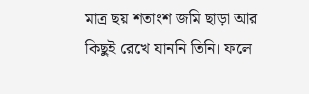মাত্র ছয় শতাংশ জমি ছাড়া আর কিছুই রেখে যাননি তিনি। ফলে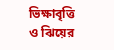ভিক্ষাবৃত্তি ও ঝিয়ের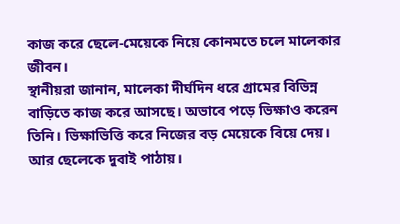কাজ করে ছেলে-মেয়েকে নিয়ে কোনমতে চলে মালেকার জীবন।
স্থানীয়রা জানান, মালেকা দীর্ঘদিন ধরে গ্রামের বিভিন্ন বাড়িতে কাজ করে আসছে। অভাবে পড়ে ভিক্ষাও করেন তিনি। ভিক্ষাভিত্তি করে নিজের বড় মেয়েকে বিয়ে দেয়। আর ছেলেকে দুবাই পাঠায়।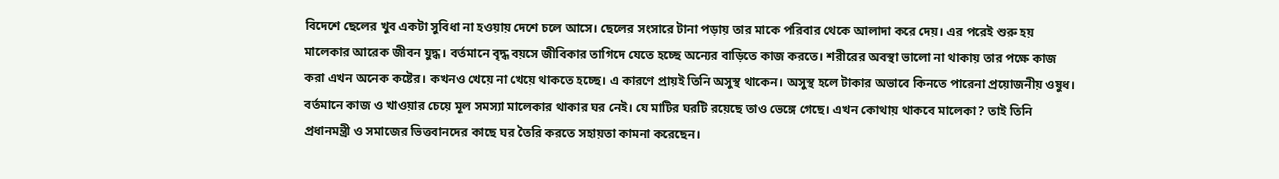বিদেশে ছেলের খুব একটা সুবিধা না হওয়ায় দেশে চলে আসে। ছেলের সংসারে টানা পড়ায় তার মাকে পরিবার থেকে আলাদা করে দেয়। এর পরেই শুরু হয় মালেকার আরেক জীবন যুদ্ধ। বর্তমানে বৃদ্ধ বয়সে জীবিকার তাগিদে যেতে হচ্ছে অন্যের বাড়িতে কাজ করতে। শরীরের অবস্থা ভালো না থাকায় তার পক্ষে কাজ করা এখন অনেক কষ্টের। কখনও খেয়ে না খেয়ে থাকতে হচ্ছে। এ কারণে প্রায়ই তিনি অসুস্থ থাকেন। অসুস্থ হলে টাকার অভাবে কিনতে পারেনা প্রয়োজনীয় ওষুধ। বর্তমানে কাজ ও খাওয়ার চেয়ে মূল সমস্যা মালেকার থাকার ঘর নেই। যে মাটির ঘরটি রয়েছে তাও ভেঙ্গে গেছে। এখন কোথায় থাকবে মালেকা? তাই তিনি প্রধানমন্ত্রী ও সমাজের ভিত্তবানদের কাছে ঘর তৈরি করতে সহায়তা কামনা করেছেন।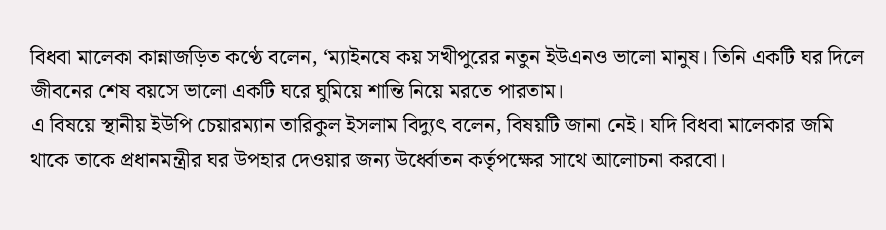বিধবা মালেকা কান্নাজড়িত কণ্ঠে বলেন, ‘ম্যাইনষে কয় সখীপুরের নতুন ইউএনও ভালো মানুষ। তিনি একটি ঘর দিলে জীবনের শেষ বয়সে ভালো একটি ঘরে ঘুমিয়ে শান্তি নিয়ে মরতে পারতাম।
এ বিষয়ে স্থানীয় ইউপি চেয়ারম্যান তারিকুল ইসলাম বিদ্যুৎ বলেন, বিষয়টি জানা নেই। যদি বিধবা মালেকার জমি থাকে তাকে প্রধানমন্ত্রীর ঘর উপহার দেওয়ার জন্য উর্ধ্বোতন কর্তৃপক্ষের সাথে আলোচনা করবো।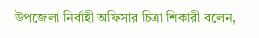উপজেলা নির্বাহী অফিসার চিত্রা শিকারী বলেন,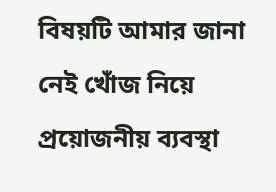বিষয়টি আমার জানা নেই খোঁজ নিয়ে প্রয়োজনীয় ব্যবস্থা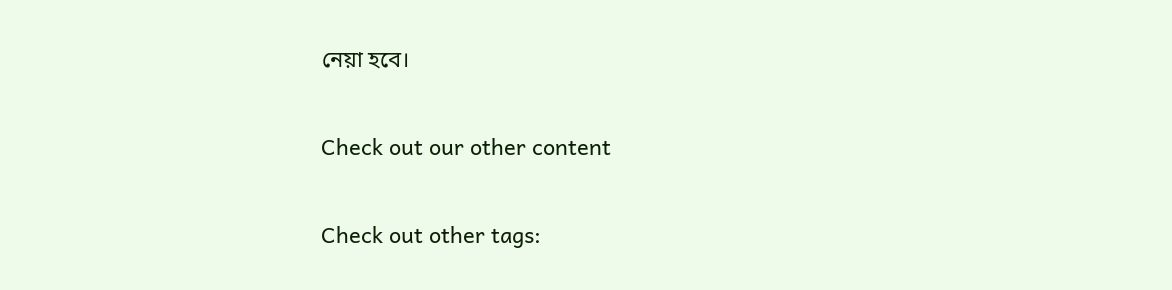নেয়া হবে।

Check out our other content

Check out other tags: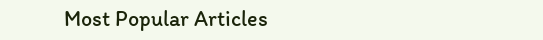Most Popular Articles